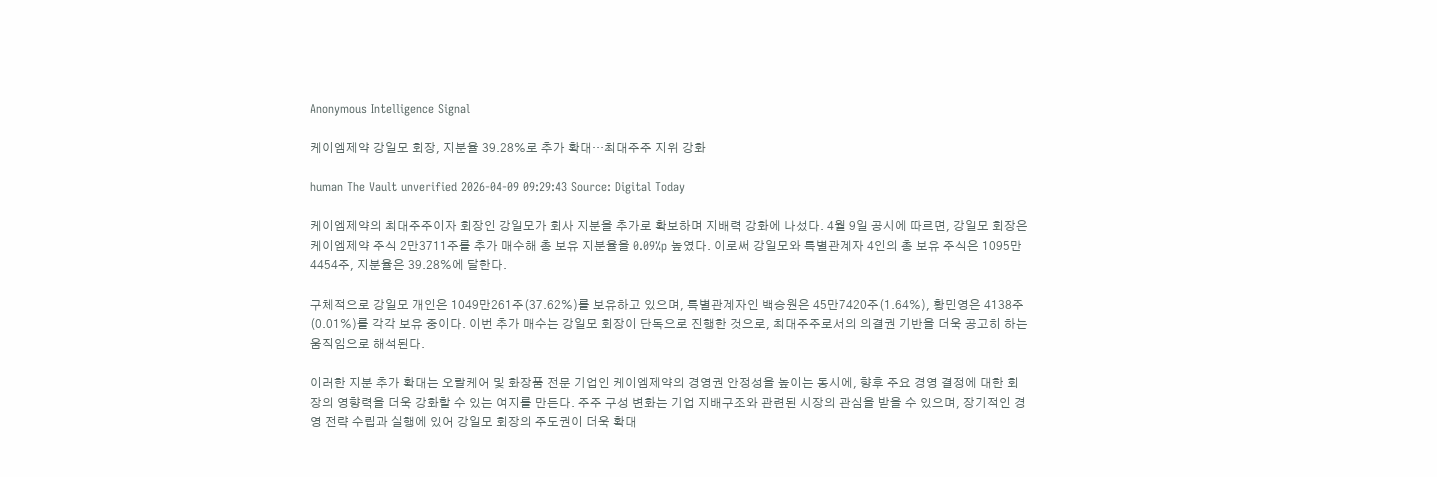Anonymous Intelligence Signal

케이엠제약 강일모 회장, 지분율 39.28%로 추가 확대…최대주주 지위 강화

human The Vault unverified 2026-04-09 09:29:43 Source: Digital Today

케이엠제약의 최대주주이자 회장인 강일모가 회사 지분을 추가로 확보하며 지배력 강화에 나섰다. 4월 9일 공시에 따르면, 강일모 회장은 케이엠제약 주식 2만3711주를 추가 매수해 총 보유 지분율을 0.09%p 높였다. 이로써 강일모와 특별관계자 4인의 총 보유 주식은 1095만4454주, 지분율은 39.28%에 달한다.

구체적으로 강일모 개인은 1049만261주(37.62%)를 보유하고 있으며, 특별관계자인 백승원은 45만7420주(1.64%), 황민영은 4138주(0.01%)를 각각 보유 중이다. 이번 추가 매수는 강일모 회장이 단독으로 진행한 것으로, 최대주주로서의 의결권 기반을 더욱 공고히 하는 움직임으로 해석된다.

이러한 지분 추가 확대는 오랄케어 및 화장품 전문 기업인 케이엠제약의 경영권 안정성을 높이는 동시에, 향후 주요 경영 결정에 대한 회장의 영향력을 더욱 강화할 수 있는 여지를 만든다. 주주 구성 변화는 기업 지배구조와 관련된 시장의 관심을 받을 수 있으며, 장기적인 경영 전략 수립과 실행에 있어 강일모 회장의 주도권이 더욱 확대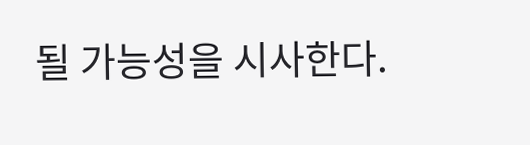될 가능성을 시사한다.